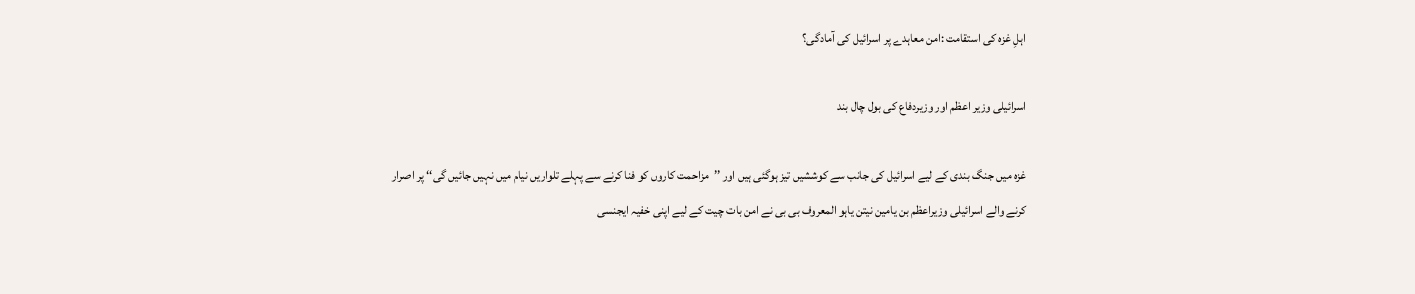اہلِ غزہ کی استقامت :امن معاہدے پر اسرائیل کی آمادگی؟

اسرائیلی وزیر اعظم اور وزیردفاع کی بول چال بند

غزہ میں جنگ بندی کے لیے اسرائیل کی جانب سے کوششیں تیز ہوگئی ہیں اور ’’مزاحمت کاروں کو فنا کرنے سے پہلے تلواریں نیام میں نہیں جائیں گی‘‘ پر اصرار کرنے والے اسرائیلی وزیراعظم بن یامین نیتن یاہو المعروف بی بی نے امن بات چیت کے لیے اپنی خفیہ ایجنسی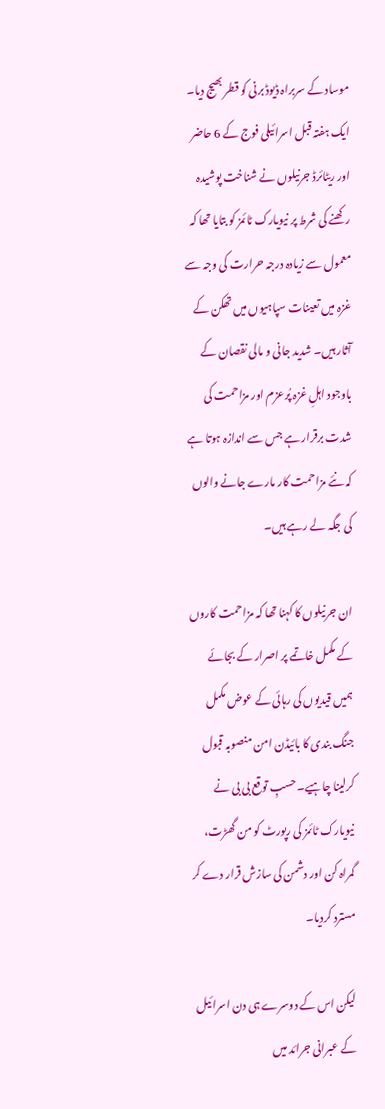موساد کے سربراہ ڈیوڈ برنی کو قطر بھیج دیا۔ ایک ہفتہ قبل اسرائیلی فوج کے 6 حاضر اور ریٹائرڈ جرنیلوں نے شناخت پوشیدہ رکھنے کی شرط پر نیویارک ٹائمز کو بتایا تھا کہ معمول سے زیادہ درجہ حرارت کی وجہ سے غزہ میں تعینات سپاہیوں میں تھکن کے آثار ہیں۔ شدید جانی و مالی نقصان کے باوجود اہلِ غزہ پُرعزم اور مزاحمت کی شدت برقرار ہے جس سے اندازہ ہوتا ہے کہ نئے مزاحمت کار مارے جانے والوں کی جگہ لے رہے ہیں۔

ان جرنیلوں کا کہنا تھا کہ مزاحمت کاروں کے مکمل خاتمے پر اصرار کے بجائے ہمیں قیدیوں کی رہائی کے عوض مکمل جنگ بندی کا بائیڈن امن منصوبہ قبول کرلینا چاہیے۔ حسبِ توقع بی بی نے نیویارک ٹائمز کی رپورٹ کو من گھڑت، گمراہ کن اور دشمن کی سازش قرار دے کر مسترد کردیا۔

لیکن اس کے دوسرے ہی دن اسرائیل کے عبرانی جرائد میں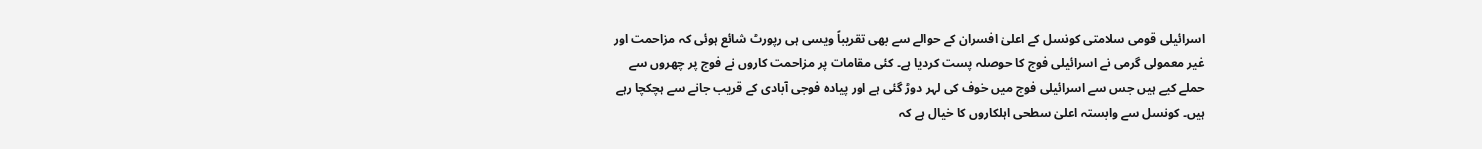اسرائیلی قومی سلامتی کونسل کے اعلیٰ افسران کے حوالے سے بھی تقریباً ویسی ہی رپورٹ شائع ہوئی کہ مزاحمت اور غیر معمولی گرمی نے اسرائیلی فوج کا حوصلہ پست کردیا ہے۔ کئی مقامات پر مزاحمت کاروں نے فوج پر چھروں سے حملے کیے ہیں جس سے اسرائیلی فوج میں خوف کی لہر دوڑ گئی ہے اور پیادہ فوجی آبادی کے قریب جانے سے ہچکچا رہے ہیں۔ کونسل سے وابستہ اعلیٰ سطحی اہلکاروں کا خیال ہے کہ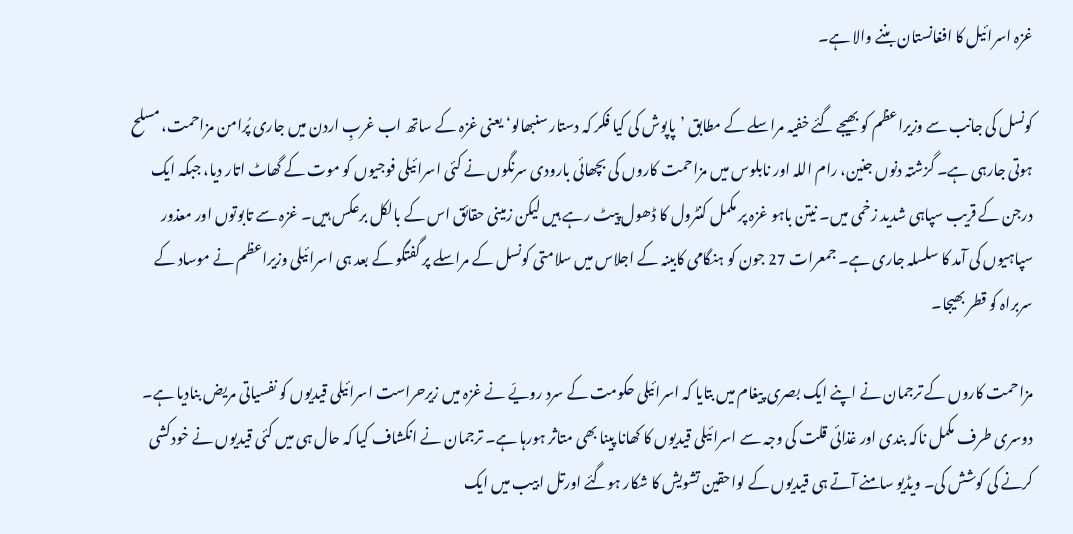غزہ اسرائیل کا افغانستان بننے والا ہے۔

کونسل کی جانب سے وزیراعظم کو بھیجے گئے خفیہ مراسلے کے مطابق ’پاپوش کی کیا فکر کہ دستار سنبھالو‘ یعنی غزہ کے ساتھ اب غربِ اردن میں جاری پُرامن مزاحمت، مسلح ہوتی جارہی ہے۔ گزشتہ دنوں جنین، رام اللہ اور نابلوس میں مزاحمت کاروں کی بچھائی بارودی سرنگوں نے کئی اسرائیلی فوجیوں کو موت کے گھاٹ اتار دیا، جبکہ ایک درجن کے قریب سپاہی شدید زخمی میں۔ نیتن باہو غزہ پر مکمل کنٹرول کا ڈھول پیٹ رہے ہیں لیکن زمینی حقائق اس کے بالکل برعکس ہیں۔ غزہ سے تابوتوں اور معذور سپاہیوں کی آمد کا سلسلہ جاری ہے۔ جمعرات 27 جون کو ہنگامی کابینہ کے اجلاس میں سلامتی کونسل کے مراسلے پر گفتگو کے بعد ہی اسرائیلی وزیراعظم نے موساد کے سربراہ کو قطر بھیجا۔

مزاحمت کاروں کے ترجمان نے اپنے ایک بصری پیغام میں بتایا کہ اسرائیلی حکومت کے سرد رویّے نے غزہ میں زیرحراست اسرائیلی قیدیوں کو نفسیاتی مریض بنادیا ہے۔ دوسری طرف مکمل ناکہ بندی اور غذائی قلت کی وجہ سے اسرائیلی قیدیوں کا کھانا پینا بھی متاثر ہورہا ہے۔ ترجمان نے انکشاف کیا کہ حال ہی میں کئی قیدیوں نے خودکشی کرنے کی کوشش کی۔ ویڈیو سامنے آتے ہی قیدیوں کے لواحقین تشویش کا شکار ہوگئے اورتل ابیب میں ایک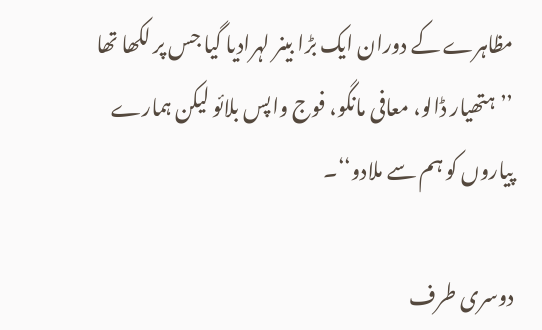مظاہرے کے دوران ایک بڑا بینر لہرادیا گیا جس پر لکھا تھا ’’ہتھیار ڈالو، معافی مانگو، فوج واپس بلائو لیکن ہمارے پیاروں کو ہم سے ملادو‘‘۔

دوسری طرف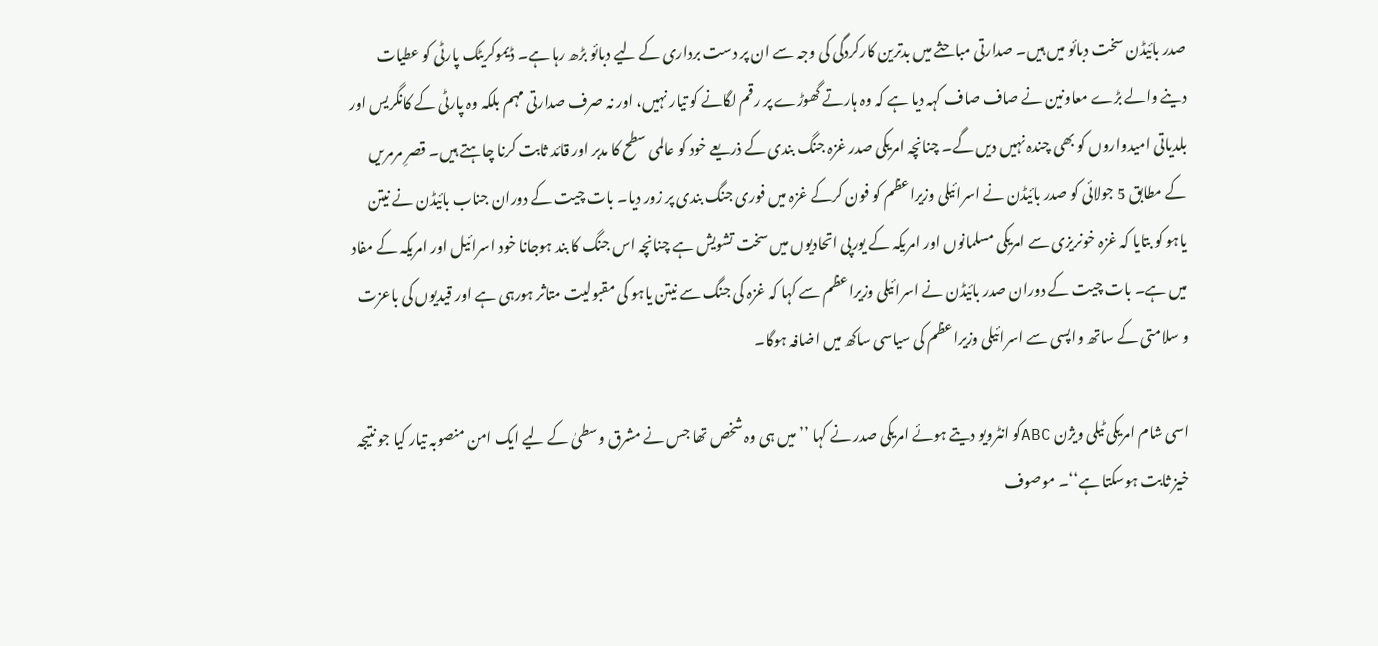صدر بائیڈن سخت دبائو میں ہیں۔ صدارتی مباحثے میں بدترین کارکردگی کی وجہ سے ان پر دست برداری کے لیے دبائو بڑھ رہا ہے۔ ڈیموکریٹک پارٹی کو عطیات دینے والے بڑے معاونین نے صاف صاف کہہ دیا ہے کہ وہ ہارتے گھوڑے پر رقم لگانے کو تیار نہیں، اور نہ صرف صدارتی مہم بلکہ وہ پارٹی کے کانگریس اور بلدیاتی امیدواروں کو بھی چندہ نہیں دیں گے۔ چنانچہ امریکی صدر غزہ جنگ بندی کے ذریعے خود کو عالمی سطح کا مدبر اور قائد ثابت کرنا چاہتے ہیں۔ قصرِ مرمریں کے مطابق 5 جولائی کو صدر بائیڈن نے اسرائیلی وزیراعظم کو فون کرکے غزہ میں فوری جنگ بندی پر زور دیا۔ بات چیت کے دوران جناب بائیڈن نے نیتن یاہو کو بتایا کہ غزہ خونریزی سے امریکی مسلمانوں اور امریکہ کے یورپی اتحادیوں میں سخت تشویش ہے چنانچہ اس جنگ کا بند ہوجانا خود اسرائیل اور امریکہ کے مفاد میں ہے۔ بات چیت کے دوران صدر بائیڈن نے اسرائیلی وزیراعظم سے کہا کہ غزہ کی جنگ سے نیتن یاہو کی مقبولیت متاثر ہورہی ہے اور قیدیوں کی باعزت و سلامتی کے ساتھ واپسی سے اسرائیلی وزیراعظم کی سیاسی ساکھ میں اضافہ ہوگا۔

اسی شام امریکی ٹیلی ویژن ABCکو انٹرویو دیتے ہوئے امریکی صدر نے کہا ’’میں ہی وہ شخص تھا جس نے مشرق وسطیٰ کے لیے ایک امن منصوبہ تیار کیا جو نتیجہ خیز ثابت ہوسکتا ہے‘‘۔ موصوف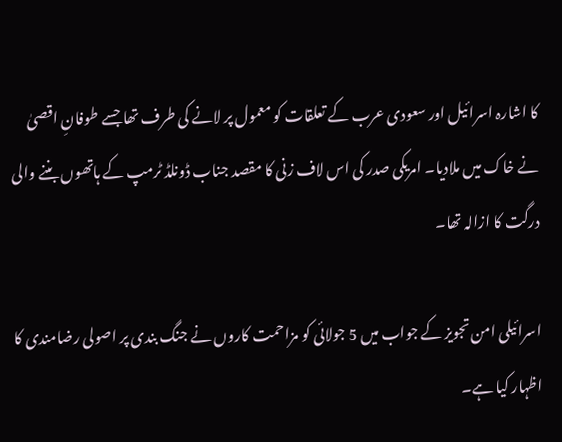کا اشارہ اسرائیل اور سعودی عرب کے تعلقات کو معمول پر لانے کی طرف تھا جسے طوفانِ اقصیٰ نے خاک میں ملادیا۔ امریکی صدر کی اس لاف زنی کا مقصد جناب ڈونلڈ ٹرمپ کے ہاتھوں بننے والی درگت کا ازالہ تھا۔

اسرائیلی امن تجویز کے جواب میں 5 جولائی کو مزاحمت کاروں نے جنگ بندی پر اصولی رضامندی کا اظہار کیا ہے۔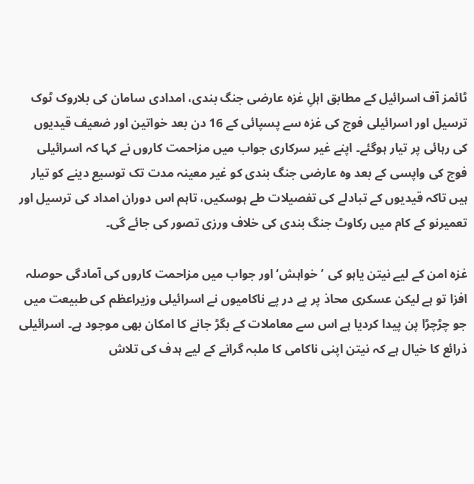ٹائمز آف اسرائیل کے مطابق اہلِ غزہ عارضی جنگ بندی، امدادی سامان کی بلاروک ٹوک ترسیل اور اسرائیلی فوج کی غزہ سے پسپائی کے 16 دن بعد خواتین اور ضعیف قیدیوں کی رہائی پر تیار ہوگئے۔ اپنے غیر سرکاری جواب میں مزاحمت کاروں نے کہا کہ اسرائیلی فوج کی واپسی کے بعد وہ عارضی جنگ بندی کو غیر معینہ مدت تک توسیع دینے کو تیار ہیں تاکہ قیدیوں کے تبادلے کی تفصیلات طے ہوسکیں، تاہم اس دوران امداد کی ترسیل اور تعمیرنو کے کام میں رکاوٹ جنگ بندی کی خلاف ورزی تصور کی جائے گی۔

غزہ امن کے لیے نیتن یاہو کی ’خواہش‘ اور جواب میں مزاحمت کاروں کی آمادگی حوصلہ افزا تو ہے لیکن عسکری محاذ پر پے در پے ناکامیوں نے اسرائیلی وزیراعظم کی طبیعت میں جو چڑچڑا پن پیدا کردیا ہے اس سے معاملات کے بگڑ جانے کا امکان بھی موجود ہے۔ اسرائیلی ذرائع کا خیال ہے کہ نیتن اپنی ناکامی کا ملبہ گرانے کے لیے ہدف کی تلاش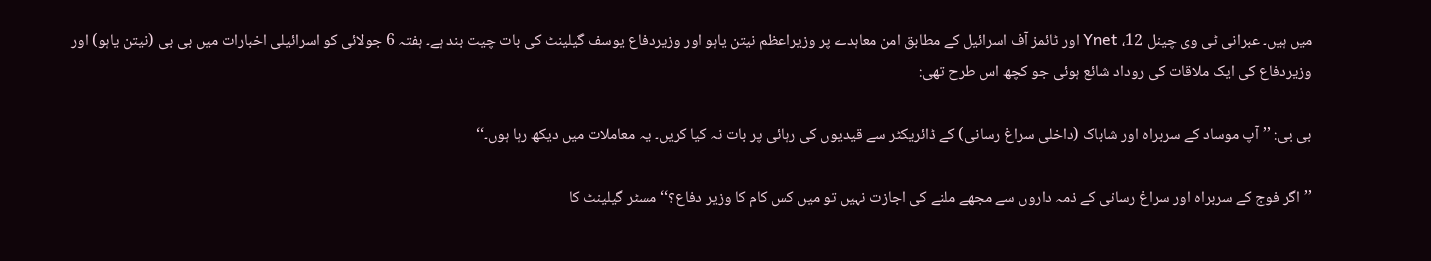میں ہیں۔ عبرانی ٹی وی چینل 12، Ynet اور ٹائمز آف اسرائیل کے مطابق امن معاہدے پر وزیراعظم نیتن یاہو اور وزیردفاع یوسف گیلینٹ کی بات چیت بند ہے۔ ہفتہ 6 جولائی کو اسرائیلی اخبارات میں بی بی (نیتن یاہو) اور وزیردفاع کی ایک ملاقات کی روداد شائع ہوئی جو کچھ اس طرح تھی:

بی بی: ’’آپ موساد کے سربراہ اور شاباک (داخلی سراغ رسانی) کے ڈائریکٹر سے قیدیوں کی رہائی پر بات نہ کیا کریں۔ یہ معاملات میں دیکھ رہا ہوں۔‘‘

’’اگر فوج کے سربراہ اور سراغ رسانی کے ذمہ داروں سے مجھے ملنے کی اجازت نہیں تو میں کس کام کا وزیر دفاع؟‘‘ مسٹر گیلینٹ کا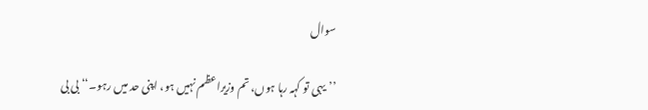سوال

’’یہی تو کہہ رہا ہوں، تم وزیراعظم نہیں ہو، اپنی حد میں رہو۔‘‘ بی بی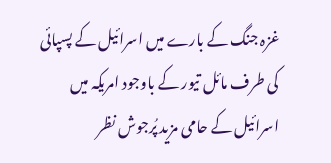غزہ جنگ کے بارے میں اسرائیل کے پسپائی کی طرف مائل تیور کے باوجود امریکہ میں اسرائیل کے حامی مزید پُرجوش نظر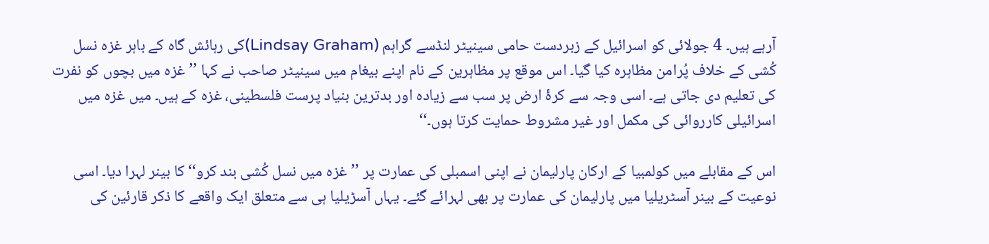آرہے ہیں۔ 4 جولائی کو اسرائیل کے زبردست حامی سینیٹر لنڈسے گراہم (Lindsay Graham)کی رہائش گاہ کے باہر غزہ نسل کُشی کے خلاف پُرامن مظاہرہ کیا گیا۔ اس موقع پر مظاہرین کے نام اپنے بیغام میں سینیٹر صاحب نے کہا ’’غزہ میں بچوں کو نفرت کی تعلیم دی جاتی ہے۔ اسی وجہ سے کرۂ ارض پر سب سے زیادہ اور بدترین بنیاد پرست فلسطینی، غزہ کے ہیں۔ میں غزہ میں اسرائیلی کارروائی کی مکمل اور غیر مشروط حمایت کرتا ہوں۔‘‘

اس کے مقابلے میں کولمبیا کے ارکان پارلیمان نے اپنی اسمبلی کی عمارت پر ’’غزہ میں نسل کُشی بند کرو‘‘ کا بینر لہرا دیا۔ اسی نوعیت کے بینر آسٹریلیا میں پارلیمان کی عمارت پر بھی لہرائے گئے۔ یہاں آسڑیلیا ہی سے متعلق ایک واقعے کا ذکر قارئین کی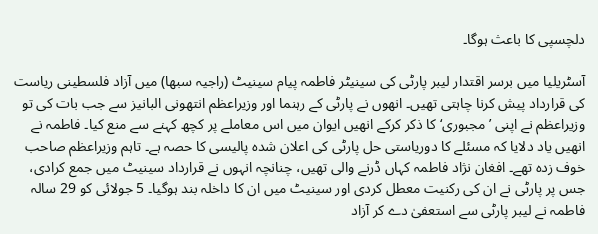دلچسپی کا باعث ہوگا۔

آسٹریلیا میں برسر اقتدار لیبر پارٹی کی سینیٹر فاطمہ پیام سینیٹ (راجیہ سبھا) میں آزاد فلسطینی ریاست کی قرارداد پیش کرنا چاہتی تھیں۔ انھوں نے پارٹی کے رہنما اور وزیراعظم انتھونی البانیز سے جب بات کی تو وزیراعظم نے اپنی ’مجبوری‘ کا ذکر کرکے انھیں ایوان میں اس معاملے پر کچھ کہنے سے منع کیا۔ فاطمہ نے انھیں یاد دلایا کہ مسئلے کا دوریاستی حل پارٹی کی اعلان شدہ پالیسی کا حصہ ہے۔ تاہم وزیراعظم صاحب خوف زدہ تھے۔ افغان نژاد فاطمہ کہاں ڈرنے والی تھیں، چنانچہ انہوں نے قرارداد سینیٹ میں جمع کرادی، جس پر پارٹی نے ان کی رکنیت معطل کردی اور سینیٹ میں ان کا داخلہ بند ہوگیا۔ 5 جولائی کو 29 سالہ فاطمہ نے لیبر پارٹی سے استعفیٰ دے کر آزاد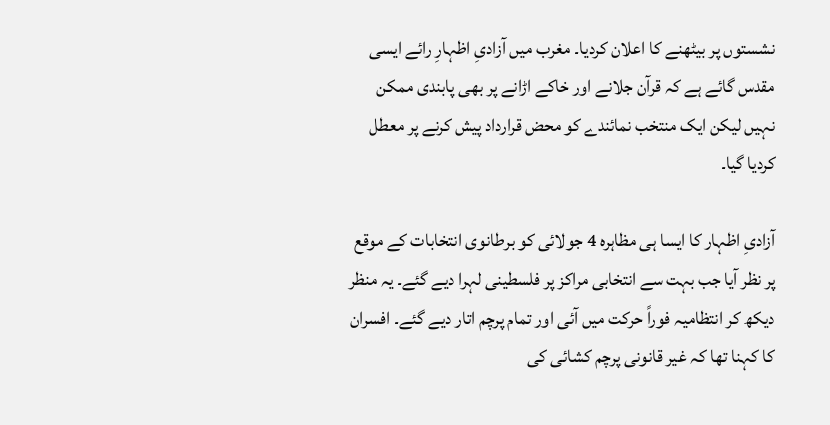نشستوں پر بیٹھنے کا اعلان کردیا۔ مغرب میں آزادیِ اظہارِ رائے ایسی مقدس گائے ہے کہ قرآن جلانے اور خاکے اڑانے پر بھی پابندی ممکن نہیں لیکن ایک منتخب نمائندے کو محض قرارداد پیش کرنے پر معطل کردیا گیا۔

آزادیِ اظہار کا ایسا ہی مظاہرہ 4 جولائی کو برطانوی انتخابات کے موقع پر نظر آیا جب بہت سے انتخابی مراکز پر فلسطینی لہرا دیے گئے۔ یہ منظر دیکھ کر انتظامیہ فوراً حرکت میں آئی اور تمام پرچم اتار دیے گئے۔ افسران کا کہنا تھا کہ غیر قانونی پرچم کشائی کی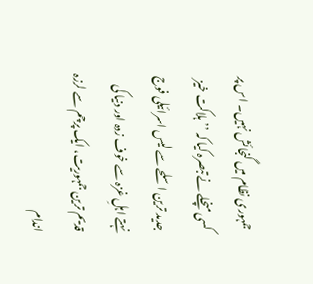جمہوری نظام میں گنجائش نہیں۔ اس پر کسی منچلے نے تبصرہ کیا کہ ’’ہلاکت خیز جدید ترین اسلحے سے لیس اسرائیلی فوج نہتے اہلِ غزہ سے خوف زدہ اور دنیا کی قدیم ترین جمہوریت، ایک پرچم سے لرزہ اندام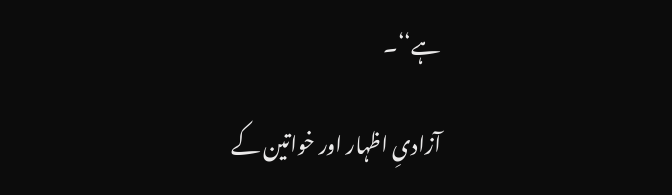ہے‘‘۔

آزادیِ اظہار اور خواتین کے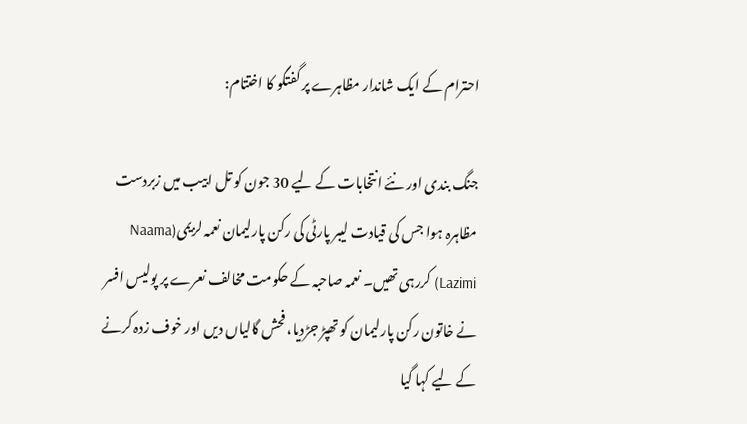احترام کے ایک شاندار مظاہرے پر گفتگو کا اختتام:

جنگ بندی اور نئے انتخابات کے لیے 30 جون کو تل ابیب میں زبردست مظاہرہ ہوا جس کی قیادت لیبر پارٹی کی رکن پارلیمان نعمہ لزیمی(Naama Lazimi) کررہی تھیں۔ نعمہ صاحبہ کے حکومت مخالف نعرے پر پولیس افسر نے خاتون رکن پارلیمان کو تھپڑ جڑدیا، فحش گالیاں دیں اور خوف زدہ کرنے کے لیے کہا گیا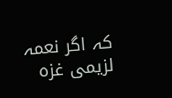کہ اگر نعمہ لزیمی غزہ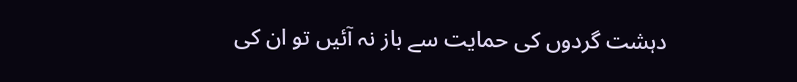دہشت گردوں کی حمایت سے باز نہ آئیں تو ان کی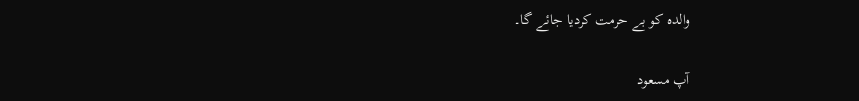والدہ کو بے حرمت کردیا جائے گا۔

آپ مسعود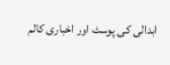ابدالی کی پوسٹ اور اخباری کالم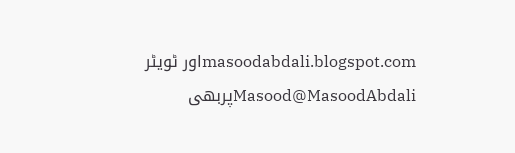masoodabdali.blogspot.comاور ٹویٹر Masood@MasoodAbdaliپربھی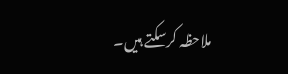ملاحظہ کرسکتے ہیں۔